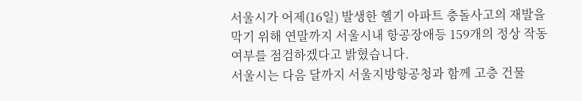서울시가 어제(16일) 발생한 헬기 아파트 충돌사고의 재발을 막기 위해 연말까지 서울시내 항공장애등 159개의 정상 작동 여부를 점검하겠다고 밝혔습니다.
서울시는 다음 달까지 서울지방항공청과 함께 고층 건물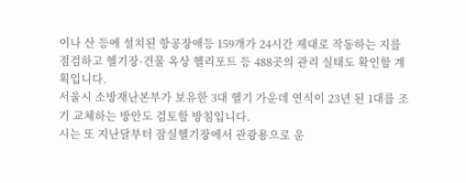이나 산 등에 설치된 항공장애등 159개가 24시간 제대로 작동하는 지를 점검하고 헬기장·건물 옥상 헬리포트 등 488곳의 관리 실태도 확인할 계획입니다.
서울시 소방재난본부가 보유한 3대 헬기 가운데 연식이 23년 된 1대를 조기 교체하는 방안도 검토할 방침입니다.
시는 또 지난달부터 잠실헬기장에서 관광용으로 운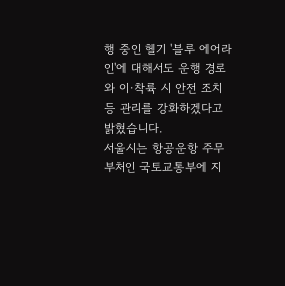행 중인 헬기 '블루 에어라인'에 대해서도 운행 경로와 이·착륙 시 안전 조치 등 관리를 강화하겠다고 밝혔습니다.
서울시는 항공운항 주무부처인 국토교통부에 지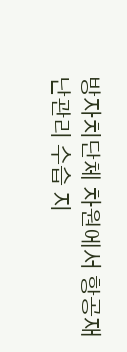방자치단체 차원에서 항공재난관리 수습 지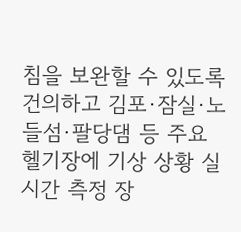침을 보완할 수 있도록 건의하고 김포·잠실·노들섬·팔당댐 등 주요 헬기장에 기상 상황 실시간 측정 장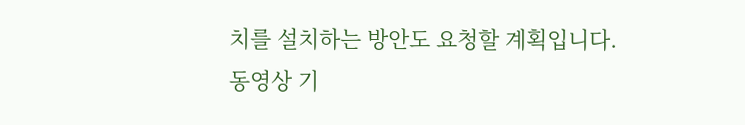치를 설치하는 방안도 요청할 계획입니다.
동영상 기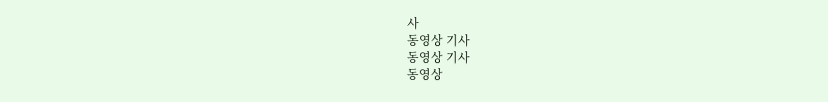사
동영상 기사
동영상 기사
동영상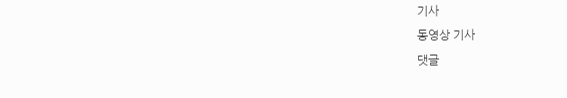기사
동영상 기사
댓글